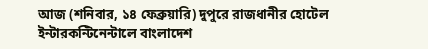আজ (শনিবার, ১৪ ফেব্রুয়ারি) দুপুরে রাজধানীর হোটেল ইন্টারকন্টিনেন্টালে বাংলাদেশ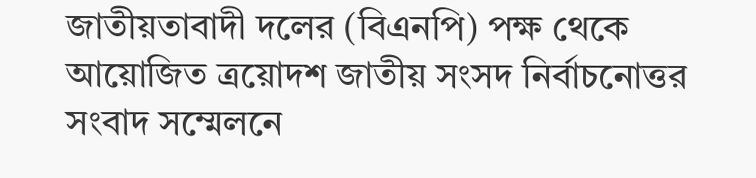জাতীয়তাবাদী দলের (বিএনপি) পক্ষ থেকে আয়োজিত ত্রয়োদশ জাতীয় সংসদ নির্বাচনোত্তর সংবাদ সম্মেলনে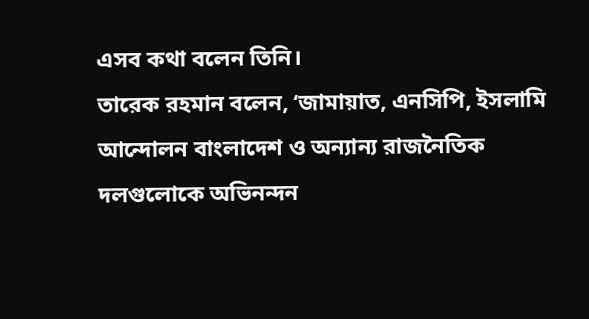এসব কথা বলেন তিনি।
তারেক রহমান বলেন, ‘জামায়াত, এনসিপি, ইসলামি আন্দোলন বাংলাদেশ ও অন্যান্য রাজনৈতিক দলগুলোকে অভিনন্দন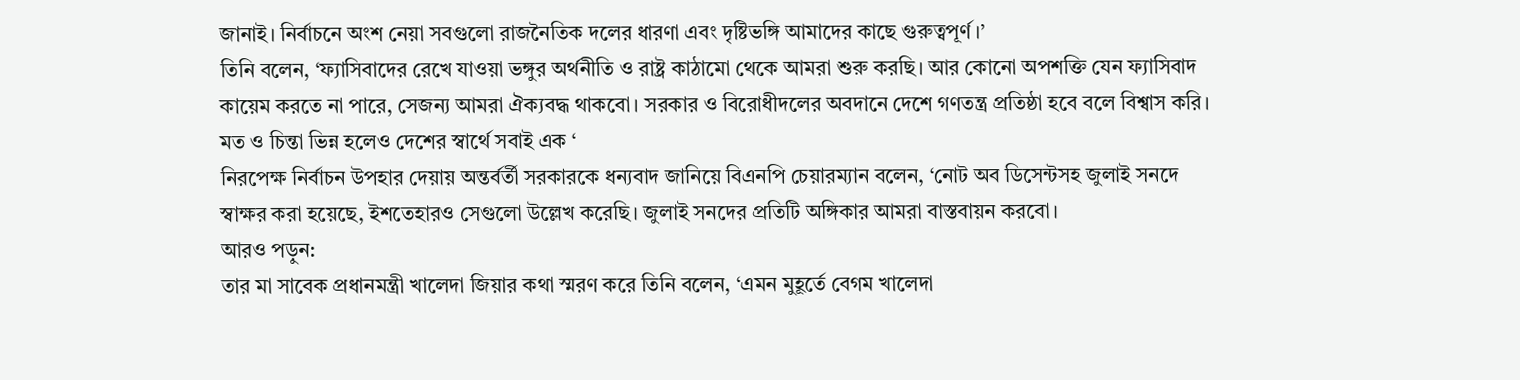জানাই। নির্বাচনে অংশ নেয়া সবগুলো রাজনৈতিক দলের ধারণা এবং দৃষ্টিভঙ্গি আমাদের কাছে গুরুত্বপূর্ণ।’
তিনি বলেন, ‘ফ্যাসিবাদের রেখে যাওয়া ভঙ্গুর অর্থনীতি ও রাষ্ট্র কাঠামো থেকে আমরা শুরু করছি। আর কোনো অপশক্তি যেন ফ্যাসিবাদ কায়েম করতে না পারে, সেজন্য আমরা ঐক্যবদ্ধ থাকবো। সরকার ও বিরোধীদলের অবদানে দেশে গণতন্ত্র প্রতিষ্ঠা হবে বলে বিশ্বাস করি। মত ও চিন্তা ভিন্ন হলেও দেশের স্বার্থে সবাই এক ‘
নিরপেক্ষ নির্বাচন উপহার দেয়ায় অন্তর্বর্তী সরকারকে ধন্যবাদ জানিয়ে বিএনপি চেয়ারম্যান বলেন, ‘নোট অব ডিসেন্টসহ জুলাই সনদে স্বাক্ষর করা হয়েছে, ইশতেহারও সেগুলো উল্লেখ করেছি। জুলাই সনদের প্রতিটি অঙ্গিকার আমরা বাস্তবায়ন করবো।
আরও পড়ুন:
তার মা সাবেক প্রধানমন্ত্রী খালেদা জিয়ার কথা স্মরণ করে তিনি বলেন, ‘এমন মুহূর্তে বেগম খালেদা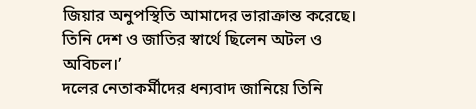জিয়ার অনুপস্থিতি আমাদের ভারাক্রান্ত করেছে। তিনি দেশ ও জাতির স্বার্থে ছিলেন অটল ও অবিচল।’
দলের নেতাকর্মীদের ধন্যবাদ জানিয়ে তিনি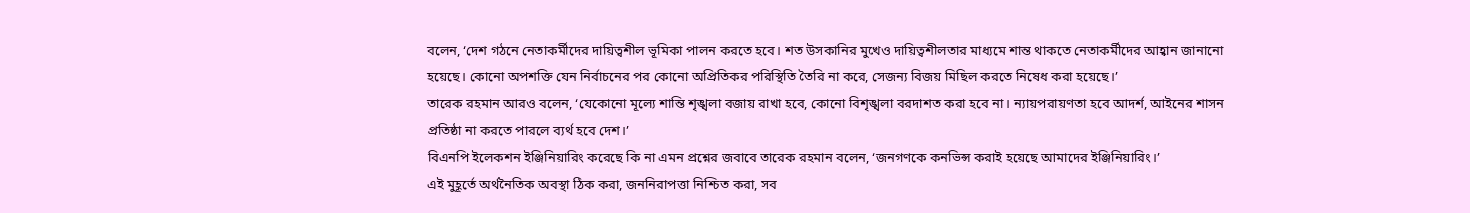বলেন, ‘দেশ গঠনে নেতাকর্মীদের দায়িত্বশীল ভূমিকা পালন করতে হবে। শত উসকানির মুখেও দায়িত্বশীলতার মাধ্যমে শান্ত থাকতে নেতাকর্মীদের আহ্বান জানানো হয়েছে। কোনো অপশক্তি যেন নির্বাচনের পর কোনো অপ্রিতিকর পরিস্থিতি তৈরি না করে, সেজন্য বিজয় মিছিল করতে নিষেধ করা হয়েছে।’
তারেক রহমান আরও বলেন, ‘যেকোনো মূল্যে শান্তি শৃঙ্খলা বজায় রাখা হবে, কোনো বিশৃঙ্খলা বরদাশত করা হবে না। ন্যায়পরায়ণতা হবে আদর্শ, আইনের শাসন প্রতিষ্ঠা না করতে পারলে ব্যর্থ হবে দেশ।’
বিএনপি ইলেকশন ইঞ্জিনিয়ারিং করেছে কি না এমন প্রশ্নের জবাবে তারেক রহমান বলেন, ‘জনগণকে কনভিন্স করাই হয়েছে আমাদের ইঞ্জিনিয়ারিং।’
এই মুহূর্তে অর্থনৈতিক অবস্থা ঠিক করা, জননিরাপত্তা নিশ্চিত করা, সব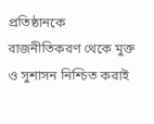প্রতিষ্ঠানকে রাজনীতিকরণ থেকে মুক্ত ও সুশাসন নিশ্চিত করাই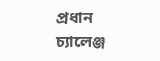প্রধান চ্যালেঞ্জ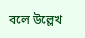বলে উল্লেখ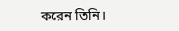করেন তিনি।